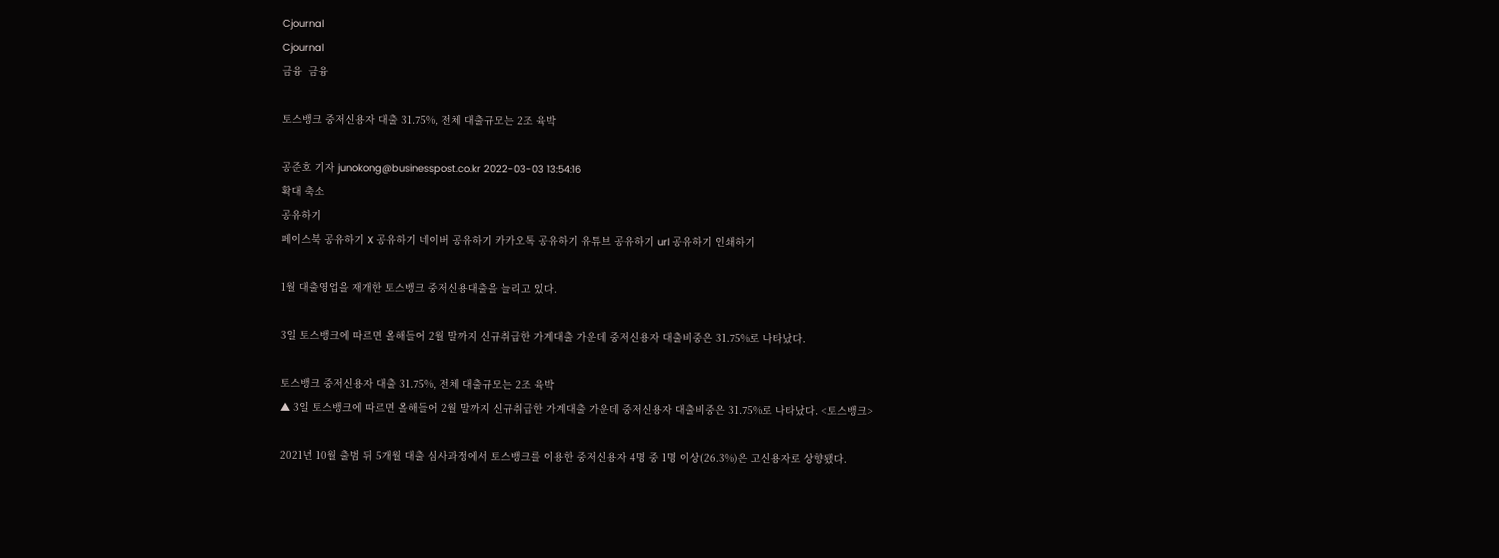Cjournal
Cjournal
금융  금융

토스뱅크 중저신용자 대출 31.75%, 전체 대출규모는 2조 육박

공준호 기자 junokong@businesspost.co.kr 2022-03-03 13:54:16
확대 축소
공유하기
페이스북 공유하기 X 공유하기 네이버 공유하기 카카오톡 공유하기 유튜브 공유하기 url 공유하기 인쇄하기

1월 대출영업을 재개한 토스뱅크 중저신용대출을 늘리고 있다.

3일 토스뱅크에 따르면 올해들어 2월 말까지 신규취급한 가계대출 가운데 중저신용자 대출비중은 31.75%로 나타났다.

토스뱅크 중저신용자 대출 31.75%, 전체 대출규모는 2조 육박
▲ 3일 토스뱅크에 따르면 올해들어 2월 말까지 신규취급한 가계대출 가운데 중저신용자 대출비중은 31.75%로 나타났다. <토스뱅크>

2021년 10월 출범 뒤 5개월 대출 심사과정에서 토스뱅크를 이용한 중저신용자 4명 중 1명 이상(26.3%)은 고신용자로 상향됐다.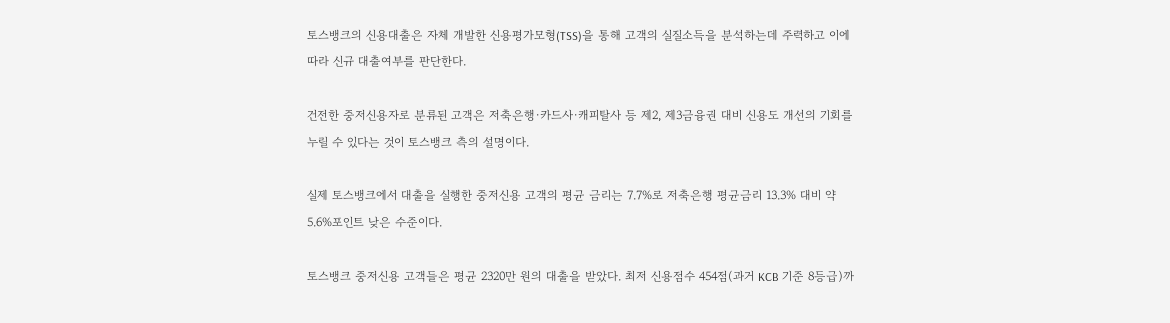토스뱅크의 신용대출은 자체 개발한 신용평가모형(TSS)을 통해 고객의 실질소득을 분석하는데 주력하고 이에 따라 신규 대출여부를 판단한다.

건전한 중저신용자로 분류된 고객은 저축은행·카드사·캐피탈사 등 제2, 제3금융권 대비 신용도 개선의 기회를 누릴 수 있다는 것이 토스뱅크 측의 설명이다.

실제 토스뱅크에서 대출을 실행한 중저신용 고객의 평균 금리는 7.7%로 저축은행 평균금리 13.3% 대비 약 5.6%포인트 낮은 수준이다.

토스뱅크 중저신용 고객들은 평균 2320만 원의 대출을 받았다. 최저 신용점수 454점(과거 KCB 기준 8등급)까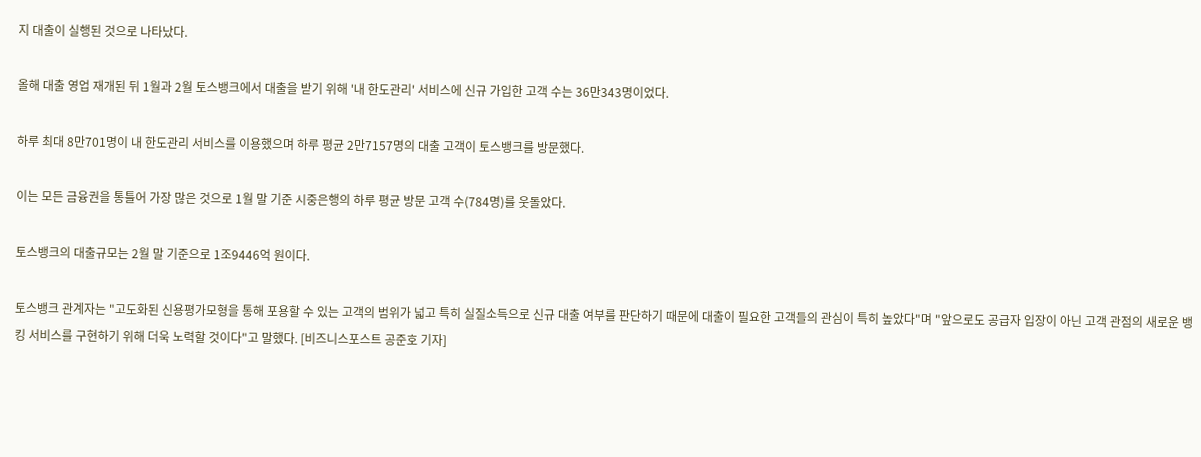지 대출이 실행된 것으로 나타났다.

올해 대출 영업 재개된 뒤 1월과 2월 토스뱅크에서 대출을 받기 위해 '내 한도관리' 서비스에 신규 가입한 고객 수는 36만343명이었다.

하루 최대 8만701명이 내 한도관리 서비스를 이용했으며 하루 평균 2만7157명의 대출 고객이 토스뱅크를 방문했다.

이는 모든 금융권을 통틀어 가장 많은 것으로 1월 말 기준 시중은행의 하루 평균 방문 고객 수(784명)를 웃돌았다.

토스뱅크의 대출규모는 2월 말 기준으로 1조9446억 원이다.

토스뱅크 관계자는 "고도화된 신용평가모형을 통해 포용할 수 있는 고객의 범위가 넓고 특히 실질소득으로 신규 대출 여부를 판단하기 때문에 대출이 필요한 고객들의 관심이 특히 높았다"며 "앞으로도 공급자 입장이 아닌 고객 관점의 새로운 뱅킹 서비스를 구현하기 위해 더욱 노력할 것이다"고 말했다. [비즈니스포스트 공준호 기자]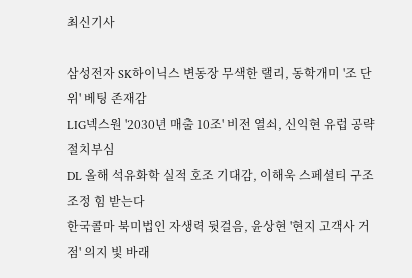최신기사

삼성전자 SK하이닉스 변동장 무색한 랠리, 동학개미 '조 단위' 베팅 존재감
LIG넥스원 '2030년 매출 10조' 비전 열쇠, 신익현 유럽 공략 절치부심
DL 올해 석유화학 실적 호조 기대감, 이해욱 스페셜티 구조조정 힘 받는다
한국콜마 북미법인 자생력 뒷걸음, 윤상현 '현지 고객사 거점' 의지 빛 바래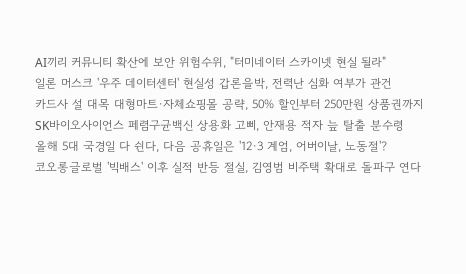AI끼리 커뮤니티 확산에 보안 위험수위, "터미네이터 스카이넷 현실 될라"
일론 머스크 '우주 데이터센터' 현실성 갑론을박, 전력난 심화 여부가 관건
카드사 설 대목 대형마트·자체쇼핑몰 공략, 50% 할인부터 250만원 상품권까지
SK바이오사이언스 페렴구균백신 상용화 고삐, 안재용 적자 늪 탈출 분수령
올해 5대 국경일 다 쉰다, 다음 공휴일은 '12·3 계엄, 어버이날, 노동절'?
코오롱글로벌 '빅배스' 이후 실적 반등 절실, 김영범 비주택 확대로 돌파구 연다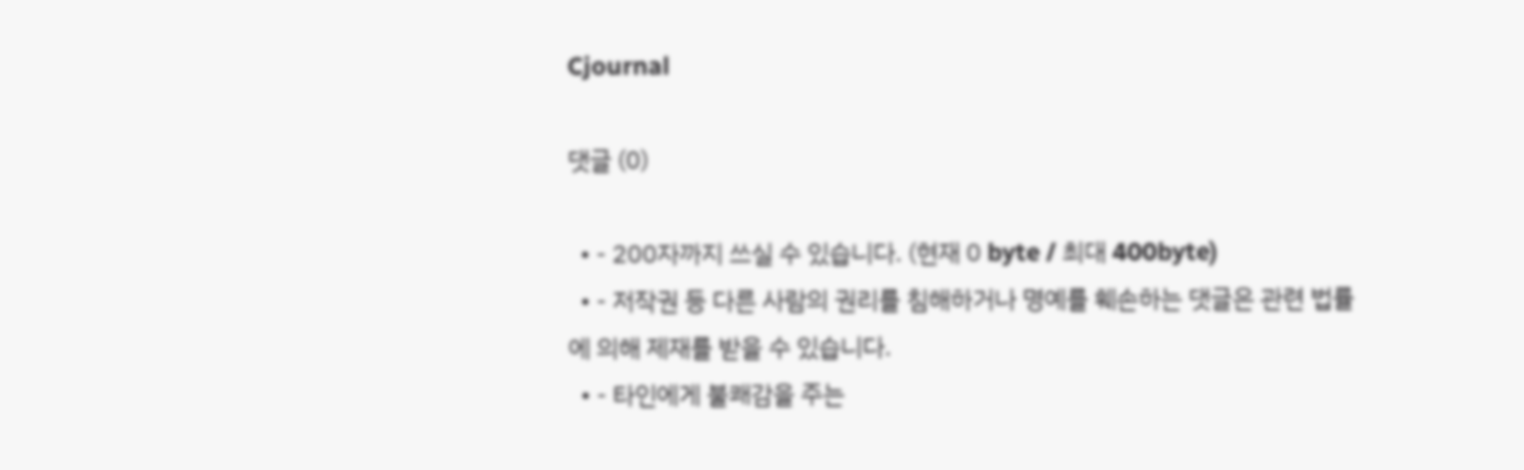Cjournal

댓글 (0)

  • - 200자까지 쓰실 수 있습니다. (현재 0 byte / 최대 400byte)
  • - 저작권 등 다른 사람의 권리를 침해하거나 명예를 훼손하는 댓글은 관련 법률에 의해 제재를 받을 수 있습니다.
  • - 타인에게 불쾌감을 주는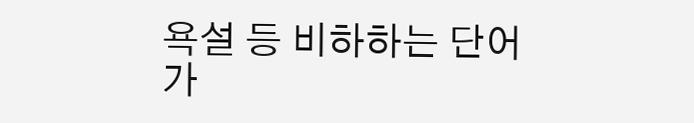욕설 등 비하하는 단어가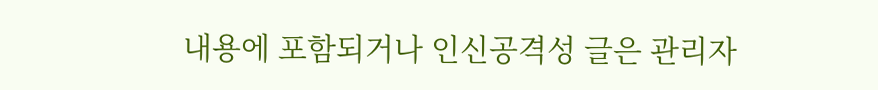내용에 포함되거나 인신공격성 글은 관리자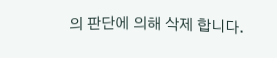의 판단에 의해 삭제 합니다.